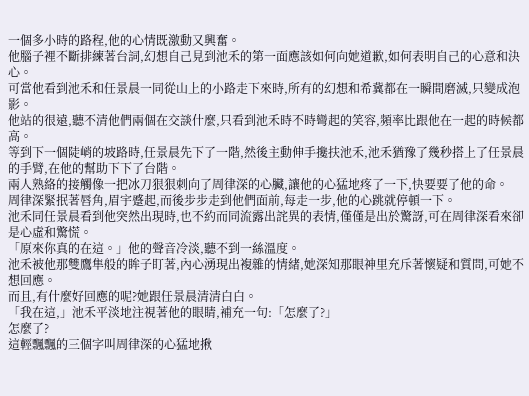一個多小時的路程,他的心情既激動又興奮。
他腦子裡不斷排練著台詞,幻想自己見到池禾的第一面應該如何向她道歉,如何表明自己的心意和決心。
可當他看到池禾和任景晨一同從山上的小路走下來時,所有的幻想和希冀都在一瞬間磨滅,只變成泡影。
他站的很遠,聽不清他們兩個在交談什麼,只看到池禾時不時彎起的笑容,頻率比跟他在一起的時候都高。
等到下一個陡峭的坡路時,任景晨先下了一階,然後主動伸手攙扶池禾,池禾猶豫了幾秒搭上了任景晨的手臂,在他的幫助下下了台階。
兩人熟絡的接觸像一把冰刀狠狠刺向了周律深的心臟,讓他的心猛地疼了一下,快要要了他的命。
周律深緊抿著唇角,眉宇蹙起,而後步步走到他們面前,每走一步,他的心跳就停頓一下。
池禾同任景晨看到他突然出現時,也不約而同流露出詫異的表情,僅僅是出於驚訝,可在周律深看來卻是心虛和驚慌。
「原來你真的在這。」他的聲音冷淡,聽不到一絲溫度。
池禾被他那雙鷹隼般的眸子盯著,內心湧現出複雜的情緒,她深知那眼神里充斥著懷疑和質問,可她不想回應。
而且,有什麼好回應的呢?她跟任景晨清清白白。
「我在這,」池禾平淡地注視著他的眼睛,補充一句:「怎麼了?」
怎麼了?
這輕飄飄的三個字叫周律深的心猛地揪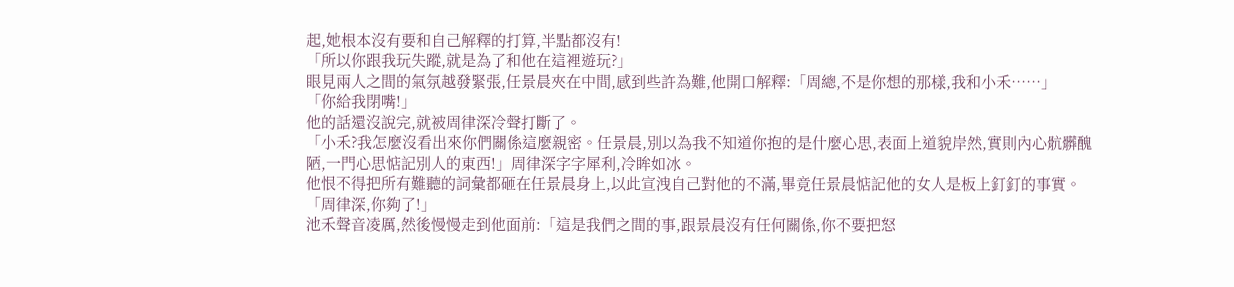起,她根本沒有要和自己解釋的打算,半點都沒有!
「所以你跟我玩失蹤,就是為了和他在這裡遊玩?」
眼見兩人之間的氣氛越發緊張,任景晨夾在中間,感到些許為難,他開口解釋:「周總,不是你想的那樣,我和小禾……」
「你給我閉嘴!」
他的話還沒說完,就被周律深冷聲打斷了。
「小禾?我怎麼沒看出來你們關係這麼親密。任景晨,別以為我不知道你抱的是什麼心思,表面上道貌岸然,實則內心骯髒醜陋,一門心思惦記別人的東西!」周律深字字犀利,冷眸如冰。
他恨不得把所有難聽的詞彙都砸在任景晨身上,以此宣洩自己對他的不滿,畢竟任景晨惦記他的女人是板上釘釘的事實。
「周律深,你夠了!」
池禾聲音凌厲,然後慢慢走到他面前:「這是我們之間的事,跟景晨沒有任何關係,你不要把怒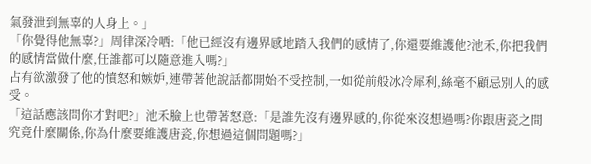氣發泄到無辜的人身上。」
「你覺得他無辜?」周律深冷哂:「他已經沒有邊界感地踏入我們的感情了,你還要維護他?池禾,你把我們的感情當做什麼,任誰都可以隨意進入嗎?」
占有欲激發了他的憤怒和嫉妒,連帶著他說話都開始不受控制,一如從前般冰冷犀利,絲毫不顧忌別人的感受。
「這話應該問你才對吧?」池禾臉上也帶著怒意:「是誰先沒有邊界感的,你從來沒想過嗎?你跟唐瓷之間究竟什麼關係,你為什麼要維護唐瓷,你想過這個問題嗎?」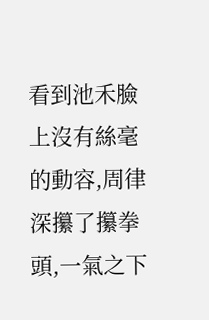看到池禾臉上沒有絲毫的動容,周律深攥了攥拳頭,一氣之下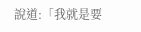說道:「我就是要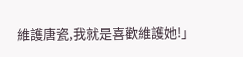維護唐瓷,我就是喜歡維護她!」